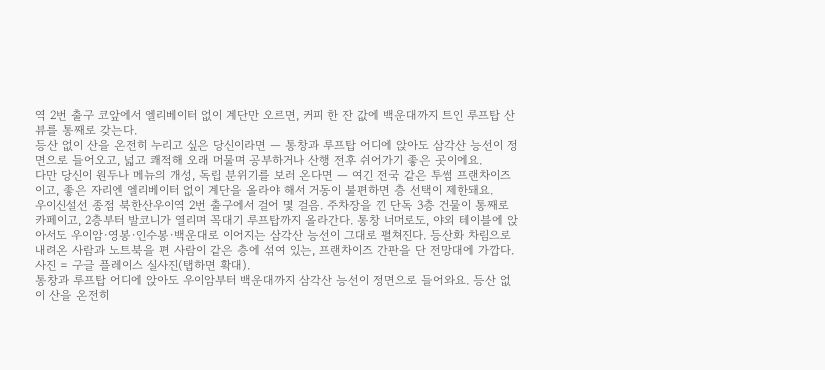역 2번 출구 코앞에서 엘리베이터 없이 계단만 오르면, 커피 한 잔 값에 백운대까지 트인 루프탑 산 뷰를 통째로 갖는다.
등산 없이 산을 온전히 누리고 싶은 당신이라면 — 통창과 루프탑 어디에 앉아도 삼각산 능선이 정면으로 들어오고, 넓고 쾌적해 오래 머물며 공부하거나 산행 전후 쉬어가기 좋은 곳이에요.
다만 당신이 원두나 메뉴의 개성, 독립 분위기를 보러 온다면 — 여긴 전국 같은 투썸 프랜차이즈이고, 좋은 자리엔 엘리베이터 없이 계단을 올라야 해서 거동이 불편하면 층 선택이 제한돼요.
우이신설선 종점 북한산우이역 2번 출구에서 걸어 몇 걸음. 주차장을 낀 단독 3층 건물이 통째로 카페이고, 2층부터 발코니가 열리며 꼭대기 루프탑까지 올라간다. 통창 너머로도, 야외 테이블에 앉아서도 우이암·영봉·인수봉·백운대로 이어지는 삼각산 능선이 그대로 펼쳐진다. 등산화 차림으로 내려온 사람과 노트북을 편 사람이 같은 층에 섞여 있는, 프랜차이즈 간판을 단 전망대에 가깝다.
사진 = 구글 플레이스 실사진(탭하면 확대).
통창과 루프탑 어디에 앉아도 우이암부터 백운대까지 삼각산 능선이 정면으로 들어와요. 등산 없이 산을 온전히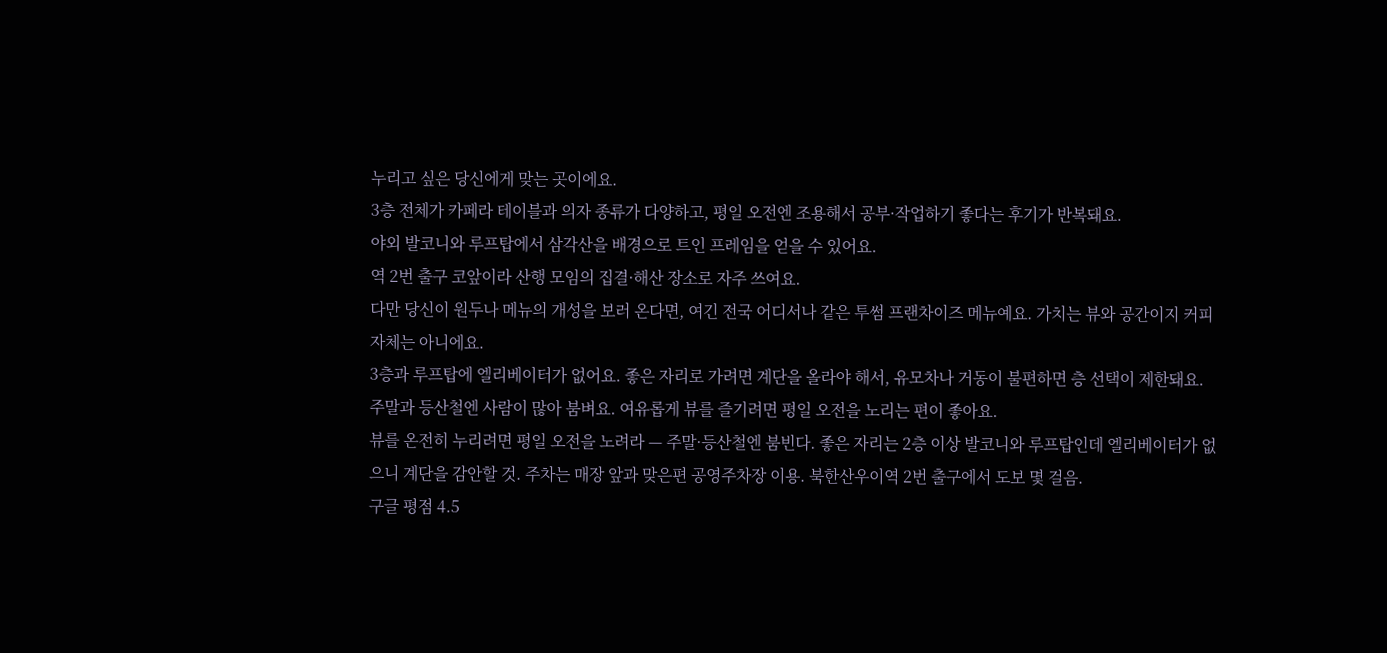누리고 싶은 당신에게 맞는 곳이에요.
3층 전체가 카페라 테이블과 의자 종류가 다양하고, 평일 오전엔 조용해서 공부·작업하기 좋다는 후기가 반복돼요.
야외 발코니와 루프탑에서 삼각산을 배경으로 트인 프레임을 얻을 수 있어요.
역 2번 출구 코앞이라 산행 모임의 집결·해산 장소로 자주 쓰여요.
다만 당신이 원두나 메뉴의 개성을 보러 온다면, 여긴 전국 어디서나 같은 투썸 프랜차이즈 메뉴예요. 가치는 뷰와 공간이지 커피 자체는 아니에요.
3층과 루프탑에 엘리베이터가 없어요. 좋은 자리로 가려면 계단을 올라야 해서, 유모차나 거동이 불편하면 층 선택이 제한돼요.
주말과 등산철엔 사람이 많아 붐벼요. 여유롭게 뷰를 즐기려면 평일 오전을 노리는 편이 좋아요.
뷰를 온전히 누리려면 평일 오전을 노려라 — 주말·등산철엔 붐빈다. 좋은 자리는 2층 이상 발코니와 루프탑인데 엘리베이터가 없으니 계단을 감안할 것. 주차는 매장 앞과 맞은편 공영주차장 이용. 북한산우이역 2번 출구에서 도보 몇 걸음.
구글 평점 4.5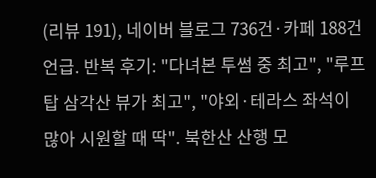(리뷰 191), 네이버 블로그 736건·카페 188건 언급. 반복 후기: "다녀본 투썸 중 최고", "루프탑 삼각산 뷰가 최고", "야외·테라스 좌석이 많아 시원할 때 딱". 북한산 산행 모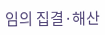임의 집결·해산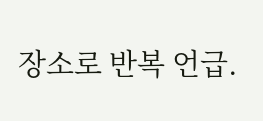장소로 반복 언급.